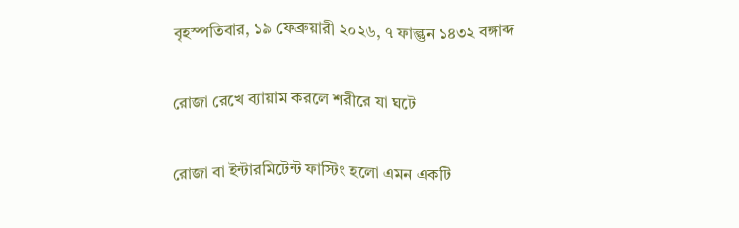বৃহস্পতিবার, ১৯ ফেব্রুয়ারী ২০২৬, ৭ ফাল্গুন ১৪৩২ বঙ্গাব্দ

রোজা রেখে ব্যায়াম করলে শরীরে যা ঘটে

রোজা বা ইন্টারমিটেন্ট ফাস্টিং হলো এমন একটি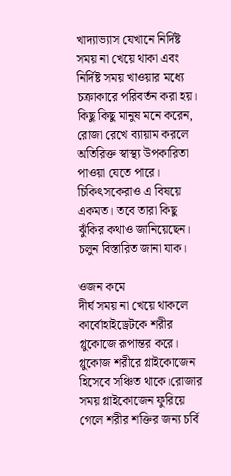খাদ্যাভ্যাস যেখানে নির্দিষ্ট সময় না খেয়ে থাকা এবং নির্দিষ্ট সময় খাওয়ার মধ্যে চক্রাকারে পরিবর্তন করা হয়। কিছু কিছু মানুষ মনে করেন, রোজা রেখে ব্যায়াম করলে অতিরিক্ত স্বাস্থ্য উপকারিতা পাওয়া যেতে পারে। চিকিৎসকেরাও এ বিষয়ে একমত। তবে তারা কিছু ঝুঁকির কথাও জানিয়েছেন। চলুন বিস্তারিত জানা যাক।

ওজন কমে
দীর্ঘ সময় না খেয়ে থাকলে কার্বোহাইড্রেটকে শরীর গ্লুকোজে রূপান্তর করে। গ্লুকোজ শরীরে গ্লাইকোজেন হিসেবে সঞ্চিত থাকে।রোজার সময় গ্লাইকোজেন ফুরিয়ে গেলে শরীর শক্তির জন্য চর্বি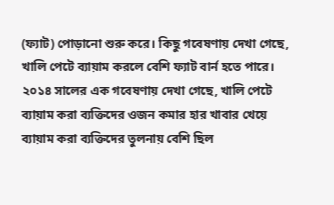(ফ্যাট) পোড়ানো শুরু করে। কিছু গবেষণায় দেখা গেছে, খালি পেটে ব্যায়াম করলে বেশি ফ্যাট বার্ন হতে পারে।
২০১৪ সালের এক গবেষণায় দেখা গেছে, খালি পেটে ব্যায়াম করা ব্যক্তিদের ওজন কমার হার খাবার খেয়ে ব্যায়াম করা ব্যক্তিদের তুলনায় বেশি ছিল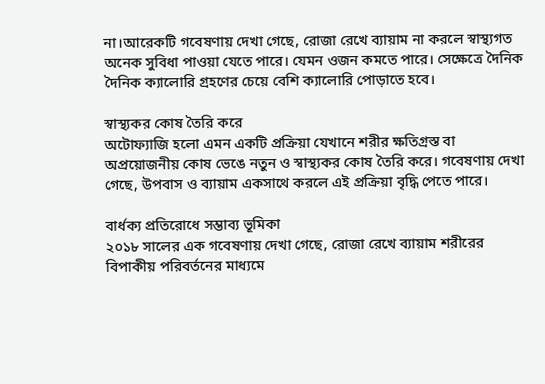না।আরেকটি গবেষণায় দেখা গেছে, রোজা রেখে ব্যায়াম না করলে স্বাস্থ্যগত অনেক সুবিধা পাওয়া যেতে পারে। যেমন ওজন কমতে পারে। সেক্ষেত্রে দৈনিক দৈনিক ক্যালোরি গ্রহণের চেয়ে বেশি ক্যালোরি পোড়াতে হবে।

স্বাস্থ্যকর কোষ তৈরি করে
অটোফ্যাজি হলো এমন একটি প্রক্রিয়া যেখানে শরীর ক্ষতিগ্রস্ত বা অপ্রয়োজনীয় কোষ ভেঙে নতুন ও স্বাস্থ্যকর কোষ তৈরি করে। গবেষণায় দেখা গেছে, উপবাস ও ব্যায়াম একসাথে করলে এই প্রক্রিয়া বৃদ্ধি পেতে পারে।

বার্ধক্য প্রতিরোধে সম্ভাব্য ভূমিকা
২০১৮ সালের এক গবেষণায় দেখা গেছে, রোজা রেখে ব্যায়াম শরীরের বিপাকীয় পরিবর্তনের মাধ্যমে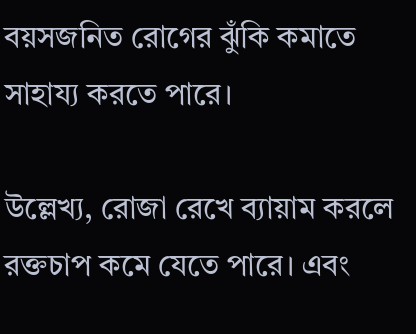বয়সজনিত রোগের ঝুঁকি কমাতে সাহায্য করতে পারে।

উল্লেখ্য, রোজা রেখে ব্যায়াম করলে রক্তচাপ কমে যেতে পারে। এবং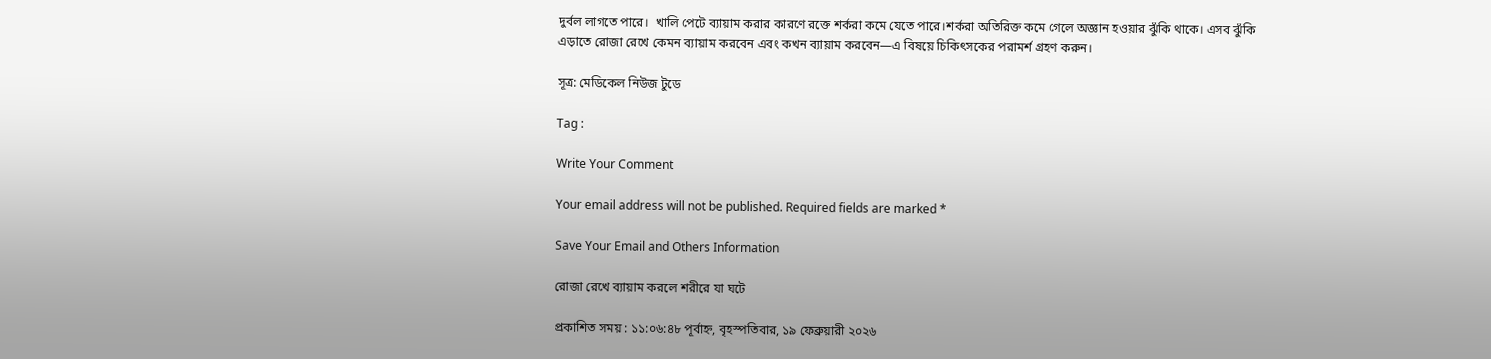দুর্বল লাগতে পারে।  খালি পেটে ব্যায়াম করার কারণে রক্তে শর্করা কমে যেতে পারে।শর্করা অতিরিক্ত কমে গেলে অজ্ঞান হওয়ার ঝুঁকি থাকে। এসব ঝুঁকি এড়াতে রোজা রেখে কেমন ব্যায়াম করবেন এবং কখন ব্যায়াম করবেন—এ বিষয়ে চিকিৎসকের পরামর্শ গ্রহণ করুন।

সূত্র: মেডিকেল নিউজ টুডে

Tag :

Write Your Comment

Your email address will not be published. Required fields are marked *

Save Your Email and Others Information

রোজা রেখে ব্যায়াম করলে শরীরে যা ঘটে

প্রকাশিত সময় : ১১:০৬:৪৮ পূর্বাহ্ন, বৃহস্পতিবার, ১৯ ফেব্রুয়ারী ২০২৬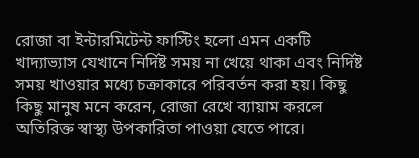রোজা বা ইন্টারমিটেন্ট ফাস্টিং হলো এমন একটি খাদ্যাভ্যাস যেখানে নির্দিষ্ট সময় না খেয়ে থাকা এবং নির্দিষ্ট সময় খাওয়ার মধ্যে চক্রাকারে পরিবর্তন করা হয়। কিছু কিছু মানুষ মনে করেন, রোজা রেখে ব্যায়াম করলে অতিরিক্ত স্বাস্থ্য উপকারিতা পাওয়া যেতে পারে।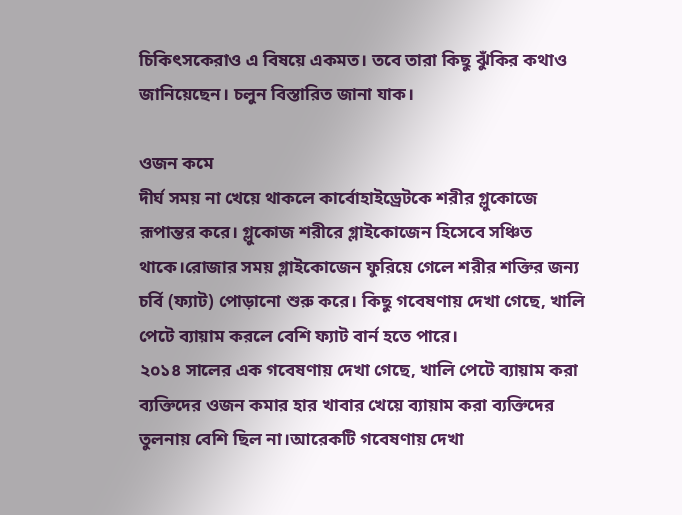চিকিৎসকেরাও এ বিষয়ে একমত। তবে তারা কিছু ঝুঁকির কথাও জানিয়েছেন। চলুন বিস্তারিত জানা যাক।

ওজন কমে
দীর্ঘ সময় না খেয়ে থাকলে কার্বোহাইড্রেটকে শরীর গ্লুকোজে রূপান্তর করে। গ্লুকোজ শরীরে গ্লাইকোজেন হিসেবে সঞ্চিত থাকে।রোজার সময় গ্লাইকোজেন ফুরিয়ে গেলে শরীর শক্তির জন্য চর্বি (ফ্যাট) পোড়ানো শুরু করে। কিছু গবেষণায় দেখা গেছে, খালি পেটে ব্যায়াম করলে বেশি ফ্যাট বার্ন হতে পারে।
২০১৪ সালের এক গবেষণায় দেখা গেছে, খালি পেটে ব্যায়াম করা ব্যক্তিদের ওজন কমার হার খাবার খেয়ে ব্যায়াম করা ব্যক্তিদের তুলনায় বেশি ছিল না।আরেকটি গবেষণায় দেখা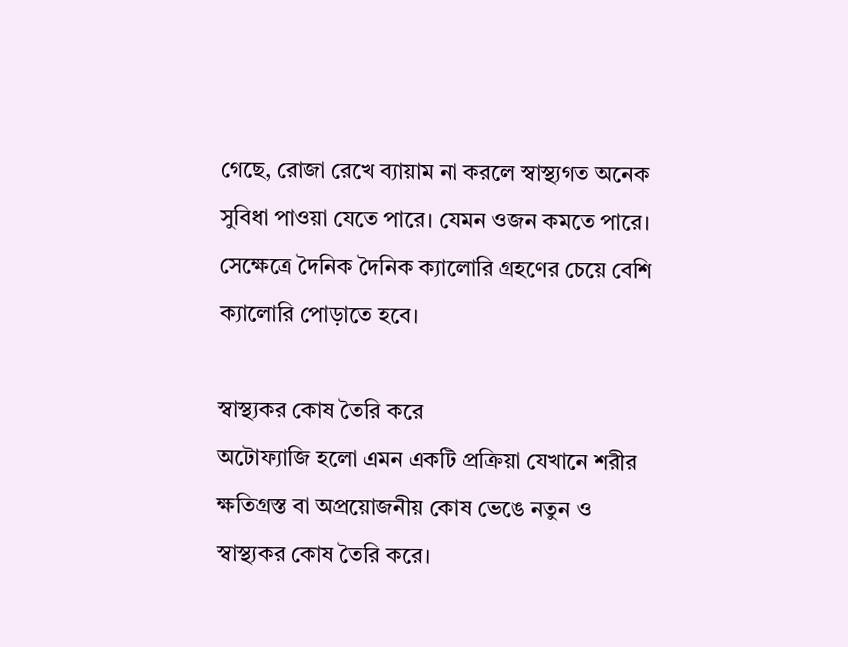গেছে, রোজা রেখে ব্যায়াম না করলে স্বাস্থ্যগত অনেক সুবিধা পাওয়া যেতে পারে। যেমন ওজন কমতে পারে। সেক্ষেত্রে দৈনিক দৈনিক ক্যালোরি গ্রহণের চেয়ে বেশি ক্যালোরি পোড়াতে হবে।

স্বাস্থ্যকর কোষ তৈরি করে
অটোফ্যাজি হলো এমন একটি প্রক্রিয়া যেখানে শরীর ক্ষতিগ্রস্ত বা অপ্রয়োজনীয় কোষ ভেঙে নতুন ও স্বাস্থ্যকর কোষ তৈরি করে।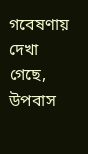গবেষণায় দেখা গেছে, উপবাস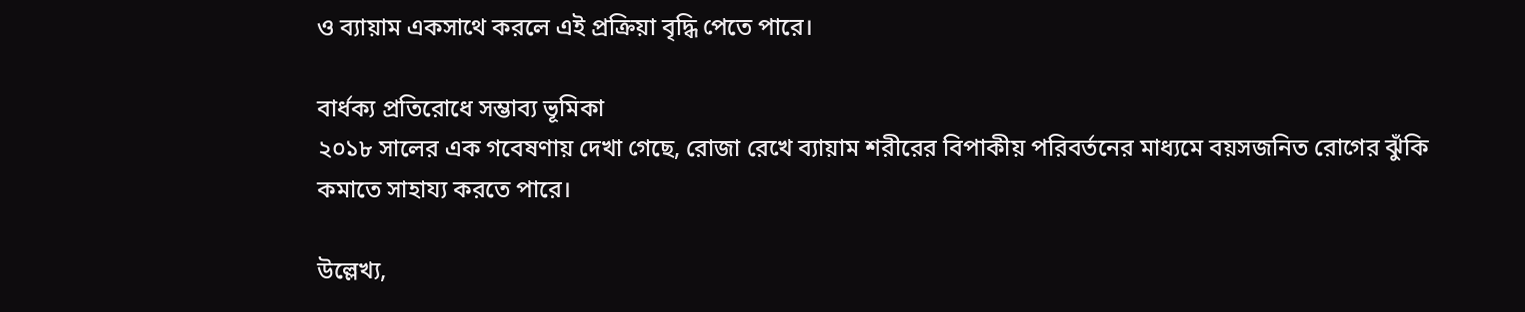ও ব্যায়াম একসাথে করলে এই প্রক্রিয়া বৃদ্ধি পেতে পারে।

বার্ধক্য প্রতিরোধে সম্ভাব্য ভূমিকা
২০১৮ সালের এক গবেষণায় দেখা গেছে, রোজা রেখে ব্যায়াম শরীরের বিপাকীয় পরিবর্তনের মাধ্যমে বয়সজনিত রোগের ঝুঁকি কমাতে সাহায্য করতে পারে।

উল্লেখ্য,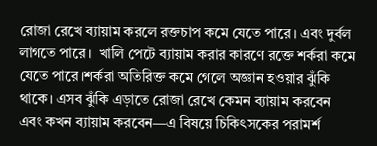রোজা রেখে ব্যায়াম করলে রক্তচাপ কমে যেতে পারে। এবং দুর্বল লাগতে পারে।  খালি পেটে ব্যায়াম করার কারণে রক্তে শর্করা কমে যেতে পারে।শর্করা অতিরিক্ত কমে গেলে অজ্ঞান হওয়ার ঝুঁকি থাকে। এসব ঝুঁকি এড়াতে রোজা রেখে কেমন ব্যায়াম করবেন এবং কখন ব্যায়াম করবেন—এ বিষয়ে চিকিৎসকের পরামর্শ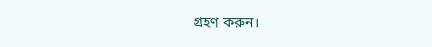গ্রহণ করুন।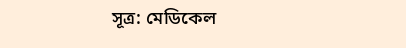সূত্র: মেডিকেল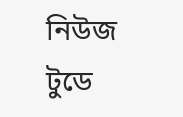নিউজ টুডে